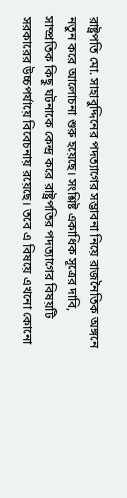রাষ্ট্রপতি মো. সাহাবুদ্দিনের পদত্যাগের সম্ভাবনা নিয়ে রাজনৈতিক অঙ্গনে নতুন করে আলোচনা শুরু হয়েছে। সংশ্লিষ্ট একাধিক সূত্রের দাবি, সাম্প্রতিক কিছু ঘটনাকে কেন্দ্র করে রাষ্ট্রপতির পদত্যাগের বিষয়টি সরকারের উচ্চপর্যায়ে বিবেচনায় রয়েছে। তবে এ বিষয়ে এখনো কোনো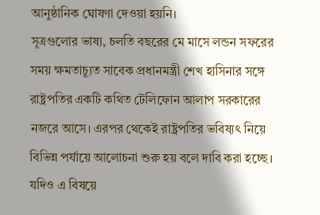আনুষ্ঠানিক ঘোষণা দেওয়া হয়নি।
সূত্রগুলোর ভাষ্য, চলতি বছরের মে মাসে লন্ডন সফরের সময় ক্ষমতাচ্যুত সাবেক প্রধানমন্ত্রী শেখ হাসিনার সঙ্গে রাষ্ট্রপতির একটি কথিত টেলিফোন আলাপ সরকারের নজরে আসে। এরপর থেকেই রাষ্ট্রপতির ভবিষ্যৎ নিয়ে বিভিন্ন পর্যায়ে আলোচনা শুরু হয় বলে দাবি করা হচ্ছে। যদিও এ বিষয়ে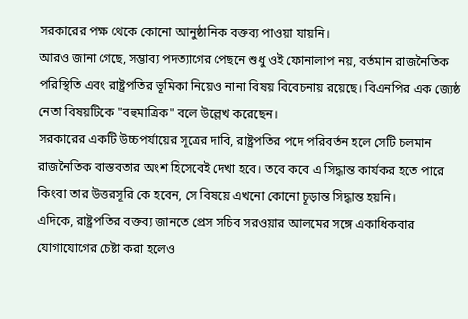সরকারের পক্ষ থেকে কোনো আনুষ্ঠানিক বক্তব্য পাওয়া যায়নি।
আরও জানা গেছে, সম্ভাব্য পদত্যাগের পেছনে শুধু ওই ফোনালাপ নয়, বর্তমান রাজনৈতিক পরিস্থিতি এবং রাষ্ট্রপতির ভূমিকা নিয়েও নানা বিষয় বিবেচনায় রয়েছে। বিএনপির এক জ্যেষ্ঠ নেতা বিষয়টিকে "বহুমাত্রিক" বলে উল্লেখ করেছেন।
সরকারের একটি উচ্চপর্যায়ের সূত্রের দাবি, রাষ্ট্রপতির পদে পরিবর্তন হলে সেটি চলমান রাজনৈতিক বাস্তবতার অংশ হিসেবেই দেখা হবে। তবে কবে এ সিদ্ধান্ত কার্যকর হতে পারে কিংবা তার উত্তরসূরি কে হবেন, সে বিষয়ে এখনো কোনো চূড়ান্ত সিদ্ধান্ত হয়নি।
এদিকে, রাষ্ট্রপতির বক্তব্য জানতে প্রেস সচিব সরওয়ার আলমের সঙ্গে একাধিকবার যোগাযোগের চেষ্টা করা হলেও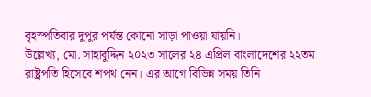বৃহস্পতিবার দুপুর পর্যন্ত কোনো সাড়া পাওয়া যায়নি।
উল্লেখ্য, মো. সাহাবুদ্দিন ২০২৩ সালের ২৪ এপ্রিল বাংলাদেশের ২২তম রাষ্ট্রপতি হিসেবে শপথ নেন। এর আগে বিভিন্ন সময় তিনি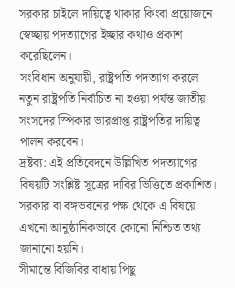সরকার চাইলে দায়িত্বে থাকার কিংবা প্রয়োজনে স্বেচ্ছায় পদত্যাগের ইচ্ছার কথাও প্রকাশ করেছিলেন।
সংবিধান অনুযায়ী, রাষ্ট্রপতি পদত্যাগ করলে নতুন রাষ্ট্রপতি নির্বাচিত না হওয়া পর্যন্ত জাতীয় সংসদের স্পিকার ভারপ্রাপ্ত রাষ্ট্রপতির দায়িত্ব পালন করবেন।
দ্রষ্টব্য: এই প্রতিবেদনে উল্লিখিত পদত্যাগের বিষয়টি সংশ্লিষ্ট সূত্রের দাবির ভিত্তিতে প্রকাশিত। সরকার বা বঙ্গভবনের পক্ষ থেকে এ বিষয়ে এখনো আনুষ্ঠানিকভাবে কোনো নিশ্চিত তথ্য জানানো হয়নি।
সীমান্তে বিজিবির বাধায় পিছু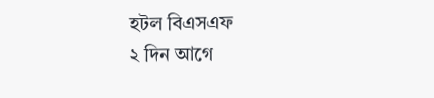হটল বিএসএফ
২ দিন আগে